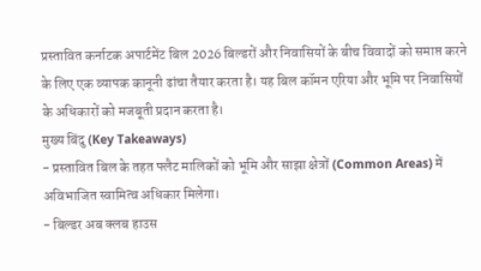प्रस्तावित कर्नाटक अपार्टमेंट बिल 2026 बिल्डरों और निवासियों के बीच विवादों को समाप्त करने के लिए एक व्यापक कानूनी ढांचा तैयार करता है। यह बिल कॉमन एरिया और भूमि पर निवासियों के अधिकारों को मजबूती प्रदान करता है।
मुख्य बिंदु (Key Takeaways)
- प्रस्तावित बिल के तहत फ्लैट मालिकों को भूमि और साझा क्षेत्रों (Common Areas) में अविभाजित स्वामित्व अधिकार मिलेगा।
- बिल्डर अब क्लब हाउस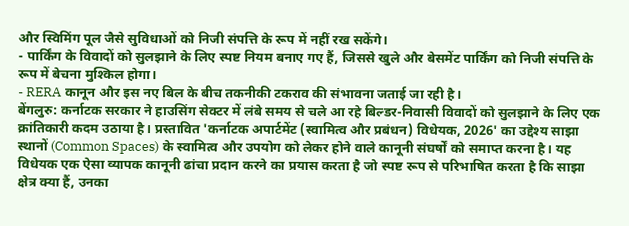और स्विमिंग पूल जैसे सुविधाओं को निजी संपत्ति के रूप में नहीं रख सकेंगे।
- पार्किंग के विवादों को सुलझाने के लिए स्पष्ट नियम बनाए गए हैं, जिससे खुले और बेसमेंट पार्किंग को निजी संपत्ति के रूप में बेचना मुश्किल होगा।
- RERA कानून और इस नए बिल के बीच तकनीकी टकराव की संभावना जताई जा रही है।
बेंगलुरु: कर्नाटक सरकार ने हाउसिंग सेक्टर में लंबे समय से चले आ रहे बिल्डर-निवासी विवादों को सुलझाने के लिए एक क्रांतिकारी कदम उठाया है। प्रस्तावित 'कर्नाटक अपार्टमेंट (स्वामित्व और प्रबंधन) विधेयक, 2026' का उद्देश्य साझा स्थानों (Common Spaces) के स्वामित्व और उपयोग को लेकर होने वाले कानूनी संघर्षों को समाप्त करना है। यह विधेयक एक ऐसा व्यापक कानूनी ढांचा प्रदान करने का प्रयास करता है जो स्पष्ट रूप से परिभाषित करता है कि साझा क्षेत्र क्या हैं, उनका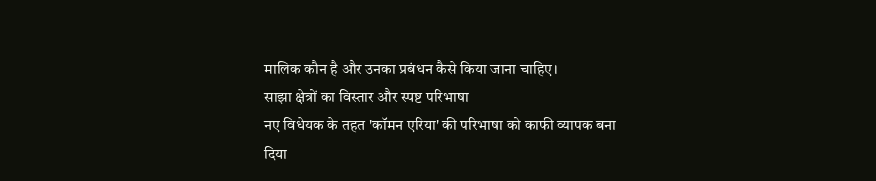मालिक कौन है और उनका प्रबंधन कैसे किया जाना चाहिए।
साझा क्षेत्रों का विस्तार और स्पष्ट परिभाषा
नए विधेयक के तहत 'कॉमन एरिया' की परिभाषा को काफी व्यापक बना दिया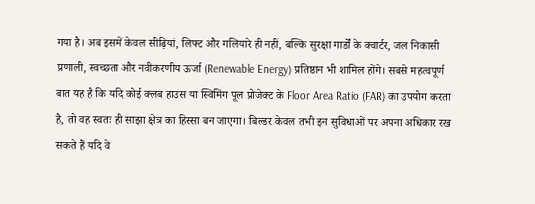गया है। अब इसमें केवल सीढ़ियां, लिफ्ट और गलियारे ही नहीं, बल्कि सुरक्षा गार्डों के क्वार्टर, जल निकासी प्रणाली, स्वच्छता और नवीकरणीय ऊर्जा (Renewable Energy) प्रतिष्ठान भी शामिल होंगे। सबसे महत्वपूर्ण बात यह है कि यदि कोई क्लब हाउस या स्विमिंग पूल प्रोजेक्ट के Floor Area Ratio (FAR) का उपयोग करता है, तो वह स्वतः ही साझा क्षेत्र का हिस्सा बन जाएगा। बिल्डर केवल तभी इन सुविधाओं पर अपना अधिकार रख सकते हैं यदि वे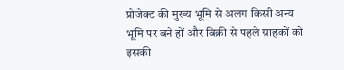प्रोजेक्ट की मुख्य भूमि से अलग किसी अन्य भूमि पर बने हों और बिक्री से पहले ग्राहकों को इसकी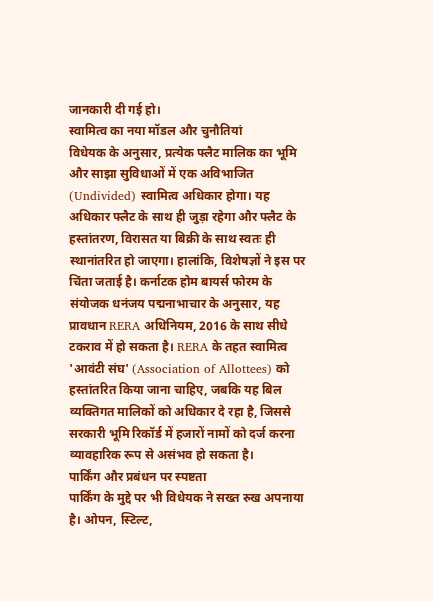जानकारी दी गई हो।
स्वामित्व का नया मॉडल और चुनौतियां
विधेयक के अनुसार, प्रत्येक फ्लैट मालिक का भूमि और साझा सुविधाओं में एक अविभाजित (Undivided) स्वामित्व अधिकार होगा। यह अधिकार फ्लैट के साथ ही जुड़ा रहेगा और फ्लैट के हस्तांतरण, विरासत या बिक्री के साथ स्वतः ही स्थानांतरित हो जाएगा। हालांकि, विशेषज्ञों ने इस पर चिंता जताई है। कर्नाटक होम बायर्स फोरम के संयोजक धनंजय पद्मनाभाचार के अनुसार, यह प्रावधान RERA अधिनियम, 2016 के साथ सीधे टकराव में हो सकता है। RERA के तहत स्वामित्व 'आवंटी संघ' (Association of Allottees) को हस्तांतरित किया जाना चाहिए, जबकि यह बिल व्यक्तिगत मालिकों को अधिकार दे रहा है, जिससे सरकारी भूमि रिकॉर्ड में हजारों नामों को दर्ज करना व्यावहारिक रूप से असंभव हो सकता है।
पार्किंग और प्रबंधन पर स्पष्टता
पार्किंग के मुद्दे पर भी विधेयक ने सख्त रुख अपनाया है। ओपन, स्टिल्ट,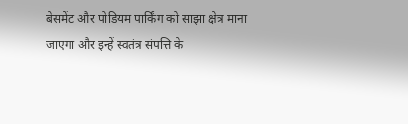बेसमेंट और पोडियम पार्किंग को साझा क्षेत्र माना जाएगा और इन्हें स्वतंत्र संपत्ति के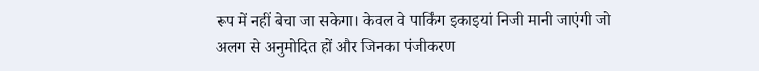रूप में नहीं बेचा जा सकेगा। केवल वे पार्किंग इकाइयां निजी मानी जाएंगी जो अलग से अनुमोदित हों और जिनका पंजीकरण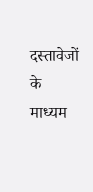दस्तावेजों के माध्यम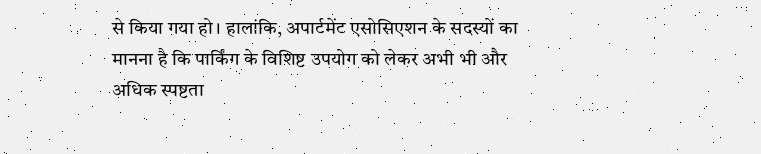से किया गया हो। हालांकि, अपार्टमेंट एसोसिएशन के सदस्यों का मानना है कि पार्किंग के विशिष्ट उपयोग को लेकर अभी भी और अधिक स्पष्टता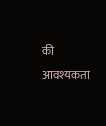की आवश्यकता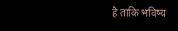है ताकि भविष्य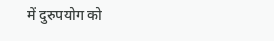में दुरुपयोग को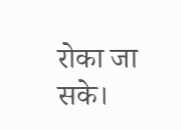रोका जा सके।